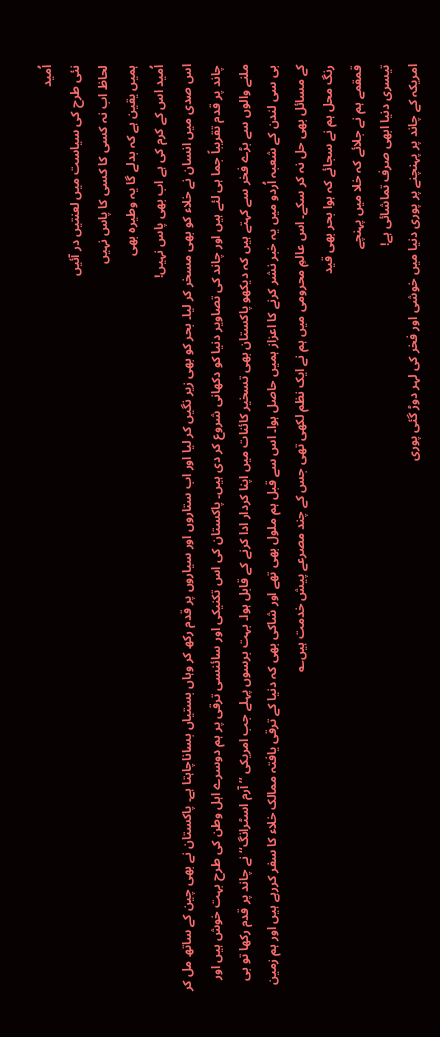اُمید
نئی طرح کی سیاست میں لعنتیں در آئیں
لحاظ اب نہ کسی کا کسی کا پاس نہیں
ہمیں یقین ہے کہ بدلے گا یہ وطیرہ بھی
اُمید اس کے کرم کی ہے اب بھی پاس نہیں!
اس صدی میں انسان نے خلاء کو بھی مسخر کر لیا۔ بحر کو بھی زیر نگیں کر لیا اور اب ستاروں اور سیاروں پر قدم رکھ کر وہاں بستیاں بساناچاہتا ہے۔ پاکستان نے بھی چین کے ساتھ مل کر چاند پر قدم تقریباً جما ہی لئے ہیں اور چاند کی تصاویر دنیا کو دکھانی شروع کر دی ہیں۔ پاکستان کی اس تکنیکی اور سائنسی ترقی پر ہم دوسرے اہل وطن کی طرح بہت خوش ہیں اور ملنے والوں سے بڑے فخر سے کہتے ہیں کہ دیکھو پاکستان بھی تسخیر کائنات میں اپنا کردار ادا کرنے کے قابل ہوا۔ بہت برسوں پہلے جب امریکی ’’آرم اسٹرانگ‘‘ نے چاند پر قدم رکھا تو بی بی سی لندن کے شعبہ اُردو میں یہ خبر نشر کرنے کا اعزاز ہمیں حاصل ہوا۔ اس سے قبل ہم ملول بھی تھے اور شاکی بھی کہ دنیا کے ترقی یافتہ ممالک خلاء کا سفر کررہے ہیں اور ہم زمین کے مسائل بھی حل نہ کر سکے۔ اس عالمِ محرومی میں ہم نے ایک نظم لکھی تھی جس کے چند مصرعے پیش خدمت ہیں؎
رنگ محل ہم نے سجائے کہ ہوا بحر بھی قید
قمقمے ہم نے جلائے کہ خلا میں پہنچے
تیسری دنیا ابھی صرف تماشائی ہے!
امریکہ کے چاند پر پہنچنے پر پوری دنیا میں خوشی اور فخر کی لہر دوڑ گئی پوری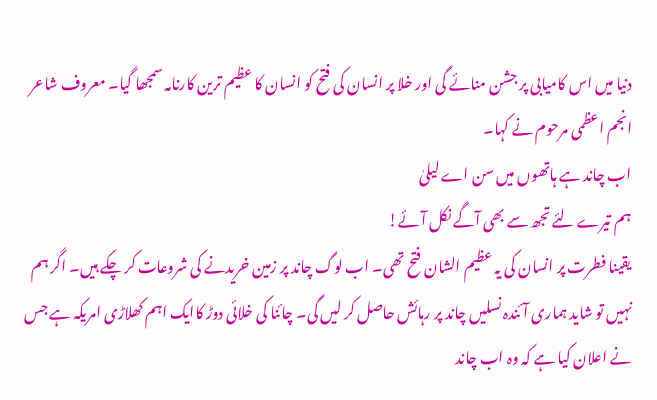دنیا میں اس کامیابی پر جشن منائے گی اور خلا پر انسان کی فتح کو انسان کا عظیم ترین کارنامہ سمجھا گیا۔ معروف شاعر انجم اعظمی مرحوم نے کہا۔
اب چاند ہے ہاتھوں میں سن اے لیلیٰ
ہم تیرے لئے تجھ سے بھی آگے نکل آئے!
یقینا فطرت پر انسان کی یہ عظیم الشان فتح تھی۔ اب لوگ چاند پر زمین خریدنے کی شروعات کر چکے ہیں۔ اگر ہم نہیں تو شاید ہماری آئندہ نسلیں چاند پر رہائش حاصل کر لیں گی۔ چائنا کی خلائی دوڑ کاایک اہم کھلاڑی امریکہ ہے جس نے اعلان کیا ہے کہ وہ اب چاند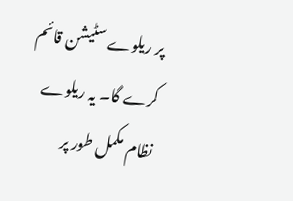پر ریلوے سٹیشن قائم کرے گا۔ یہ ریلوے نظام مکمل طور پر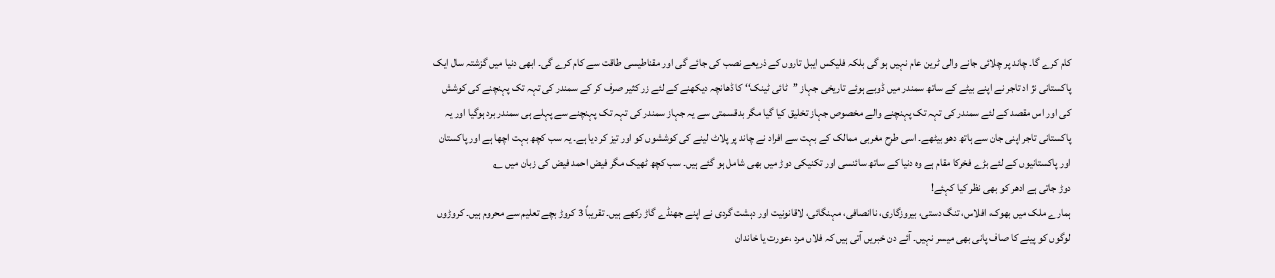کام کرے گا۔ چاند پر چلائی جانے والی ٹرین عام نہیں ہو گی بلکہ فلیکس ایبل تاروں کے ذریعے نصب کی جائے گی اور مقناطیسی طاقت سے کام کرے گی۔ ابھی دنیا میں گزشتہ سال ایک پاکستانی نژ اد تاجر نے اپنے بیٹے کے ساتھ سمندر میں ڈوبے ہوئے تاریخی جہاز ’’ٹائی ٹینک‘‘ کا ڈھانچہ دیکھنے کے لئے زر کثیر صرف کر کے سمندر کی تہہ تک پہنچنے کی کوشش کی اور اس مقصد کے لئے سمندر کی تہہ تک پہنچنے والے مخصوص جہاز تخلیق کیا گیا مگر بدقسمتی سے یہ جہاز سمندر کی تہہ تک پہنچنے سے پہلے ہی سمندر برد ہوگیا اور یہ پاکستانی تاجر اپنی جان سے ہاتھ دھو بیٹھے۔ اسی طرح مغربی ممالک کے بہت سے افراد نے چاند پر پلاٹ لینے کی کوششوں کو اور تیز کر دیا ہے۔ یہ سب کچھ بہت اچھا ہے اور پاکستان اور پاکستانیوں کے لئے بڑے فخرکا مقام ہے وہ دنیا کے ساتھ سائنسی اور تکنیکی دوڑ میں بھی شامل ہو گئے ہیں۔ سب کچھ ٹھیک مگر فیض احمد فیض کی زبان میں ؎
دوڑ جاتی ہے ادھر کو بھی نظر کیا کہئے!
ہمارے ملک میں بھوک، افلاس، تنگ دستی، بیروزگاری، ناانصافی، مہنگائی، لاقانونیت اور دہشت گردی نے اپنے جھنڈے گاڑ رکھے ہیں۔ تقریباً 3 کروڑ بچے تعلیم سے محروم ہیں۔ کروڑوں لوگوں کو پینے کا صاف پانی بھی میسر نہیں۔ آئے دن خبریں آتی ہیں کہ فلاں مرد ،عورت یا خاندان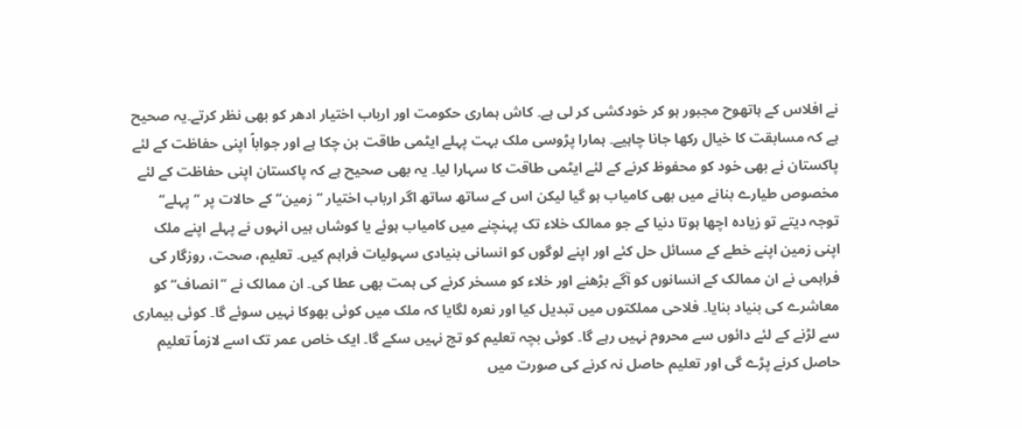نے افلاس کے ہاتھوح مجبور ہو کر خودکشی کر لی ہے۔ کاش ہماری حکومت اور ارباب اختیار ادھر کو بھی نظر کرتے۔یہ صحیح ہے کہ مسابقت کا خیال رکھا جانا چاہیے۔ ہمارا پڑوسی ملک بہت پہلے ایٹمی طاقت بن چکا ہے اور جواباً اپنی حفاظت کے لئے پاکستان نے بھی خود کو محفوظ کرنے کے لئے ایٹمی طاقت کا سہارا لیا۔ یہ بھی صحیح ہے کہ پاکستان اپنی حفاظت کے لئے مخصوص طیارے بنانے میں بھی کامیاب ہو گیا لیکن اس کے ساتھ ساتھ اگر ارباب اختیار ’’زمین‘‘ کے حالات پر ’’پہلے‘‘ توجہ دیتے تو زیادہ اچھا ہوتا دنیا کے جو ممالک خلاء تک پہنچنے میں کامیاب ہوئے یا کوشاں ہیں انہوں نے پہلے اپنے ملک اپنی زمین اپنے خطے کے مسائل حل کئے اور اپنے لوگوں کو انسانی بنیادی سہولیات فراہم کیں۔ تعلیم، صحت، روزگار کی فراہمی نے ان ممالک کے انسانوں کو آگے بڑھنے اور خلاء کو مسخر کرنے کی ہمت بھی عطا کی۔ ان ممالک نے ’’انصاف‘‘ کو معاشرے کی بنیاد بنایا۔ فلاحی مملکتوں میں تبدیل کیا اور نعرہ لگایا کہ ملک میں کوئی بھوکا نہیں سوئے گا۔ کوئی بیماری سے لڑنے کے لئے دائوں سے محروم نہیں رہے گا۔ کوئی بچہ تعلیم کو تج نہیں سکے گا۔ ایک خاص عمر تک اسے لازماً تعلیم حاصل کرنے پڑے گی اور تعلیم حاصل نہ کرنے کی صورت میں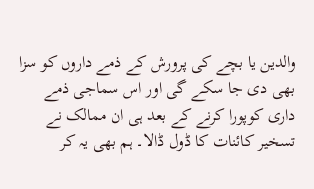والدین یا بچے کی پرورش کے ذمے داروں کو سزا بھی دی جا سکے گی اور اس سماجی ذمے داری کوپورا کرنے کے بعد ہی ان ممالک نے تسخیر کائنات کا ڈول ڈالا۔ ہم بھی یہ کر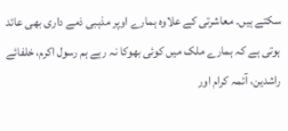سکتے ہیں۔ معاشرتی کے علاوہ ہمارے اوپر مذہبی ذمے داری بھی عائد ہوتی ہے کہ ہمارے ملک میں کوئی بھوکا نہ رہے ہم رسول اکرم، خلفائے راشدین، آئمہ کرام اور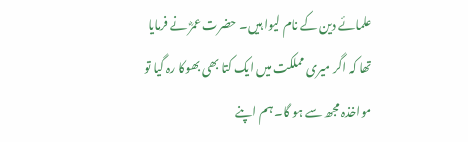علمائے دین کے نام لیوا ہیں۔ حضرت عمرؓ نے فرمایا تھا کہ اگر میری مملکت میں ایک کتا بھی بھوکا رہ گیا تو مواخذہ مجھ سے ہو گا۔ ہم اپنے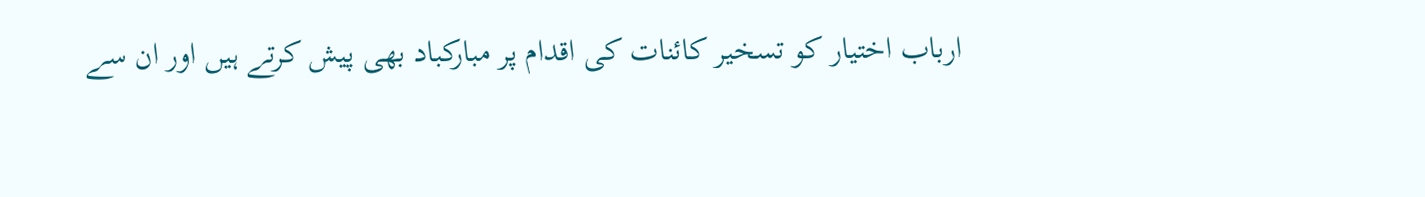ارباب اختیار کو تسخیر کائنات کی اقدام پر مبارکباد بھی پیش کرتے ہیں اور ان سے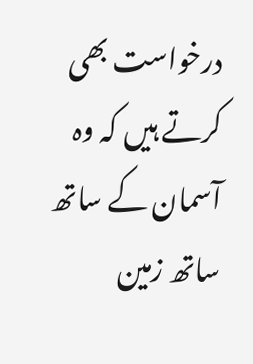درخواست بھی کرتے ہیں کہ وہ آسمان کے ساتھ ساتھ زمین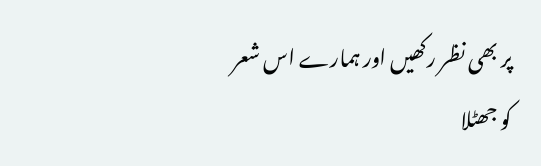پر بھی نظر رکھیں اور ہمارے اس شعر کو جھٹلا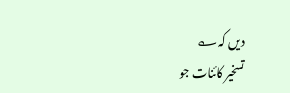دیں کہ؎
تسخیر کائنات جو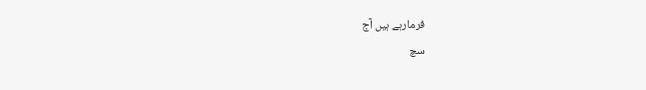فرمارہے ہیں آج
سچ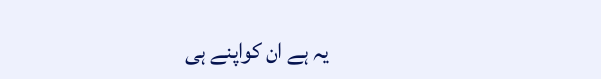یہ ہے ان کواپنے ہی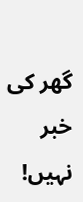گھر کی خبر نہیں!